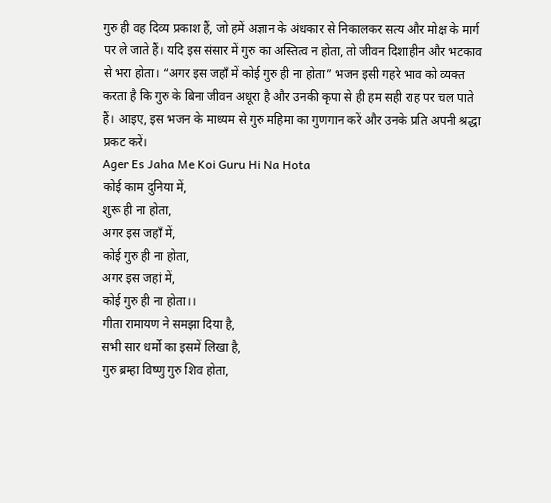गुरु ही वह दिव्य प्रकाश हैं, जो हमें अज्ञान के अंधकार से निकालकर सत्य और मोक्ष के मार्ग पर ले जाते हैं। यदि इस संसार में गुरु का अस्तित्व न होता, तो जीवन दिशाहीन और भटकाव से भरा होता। “अगर इस जहाँ में कोई गुरु ही ना होता” भजन इसी गहरे भाव को व्यक्त करता है कि गुरु के बिना जीवन अधूरा है और उनकी कृपा से ही हम सही राह पर चल पाते हैं। आइए, इस भजन के माध्यम से गुरु महिमा का गुणगान करें और उनके प्रति अपनी श्रद्धा प्रकट करें।
Ager Es Jaha Me Koi Guru Hi Na Hota
कोई काम दुनिया में,
शुरू ही ना होता,
अगर इस जहाँ में,
कोई गुरु ही ना होता,
अगर इस जहां में,
कोई गुरु ही ना होता।।
गीता रामायण ने समझा दिया है,
सभी सार धर्मो का इसमें लिखा है,
गुरु ब्रम्हा विष्णु गुरु शिव होता,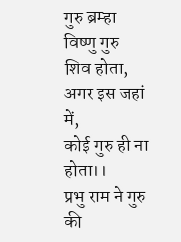गुरु ब्रम्हा विष्णु गुरु शिव होता,
अगर इस जहां में,
कोई गुरु ही ना होता।।
प्रभु राम ने गुरु की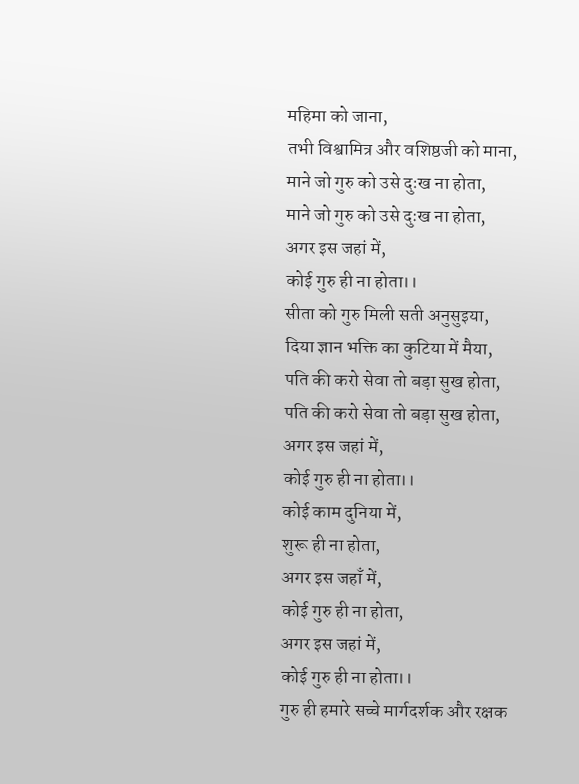महिमा को जाना,
तभी विश्वामित्र और वशिष्ठजी को माना,
माने जो गुरु को उसे दुःख ना होता,
माने जो गुरु को उसे दुःख ना होता,
अगर इस जहां में,
कोई गुरु ही ना होता।।
सीता को गुरु मिली सती अनुसुइया,
दिया ज्ञान भक्ति का कुटिया में मैया,
पति की करो सेवा तो बड़ा सुख होता,
पति की करो सेवा तो बड़ा सुख होता,
अगर इस जहां में,
कोई गुरु ही ना होता।।
कोई काम दुनिया में,
शुरू ही ना होता,
अगर इस जहाँ में,
कोई गुरु ही ना होता,
अगर इस जहां में,
कोई गुरु ही ना होता।।
गुरु ही हमारे सच्चे मार्गदर्शक और रक्षक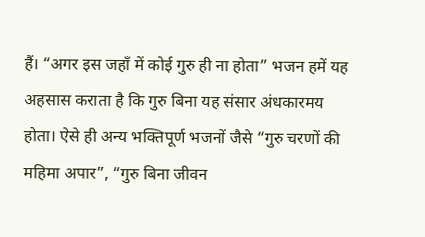हैं। “अगर इस जहाँ में कोई गुरु ही ना होता” भजन हमें यह अहसास कराता है कि गुरु बिना यह संसार अंधकारमय होता। ऐसे ही अन्य भक्तिपूर्ण भजनों जैसे “गुरु चरणों की महिमा अपार”, “गुरु बिना जीवन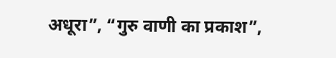अधूरा”, “गुरु वाणी का प्रकाश”,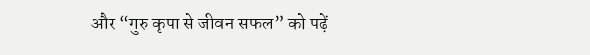और “गुरु कृपा से जीवन सफल” को पढ़ें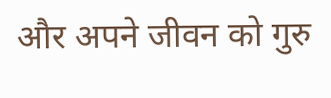और अपने जीवन को गुरु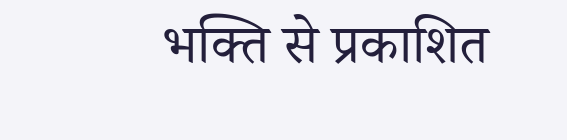भक्ति से प्रकाशित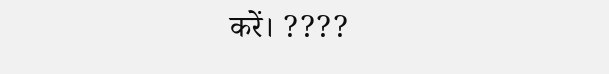करें। ????